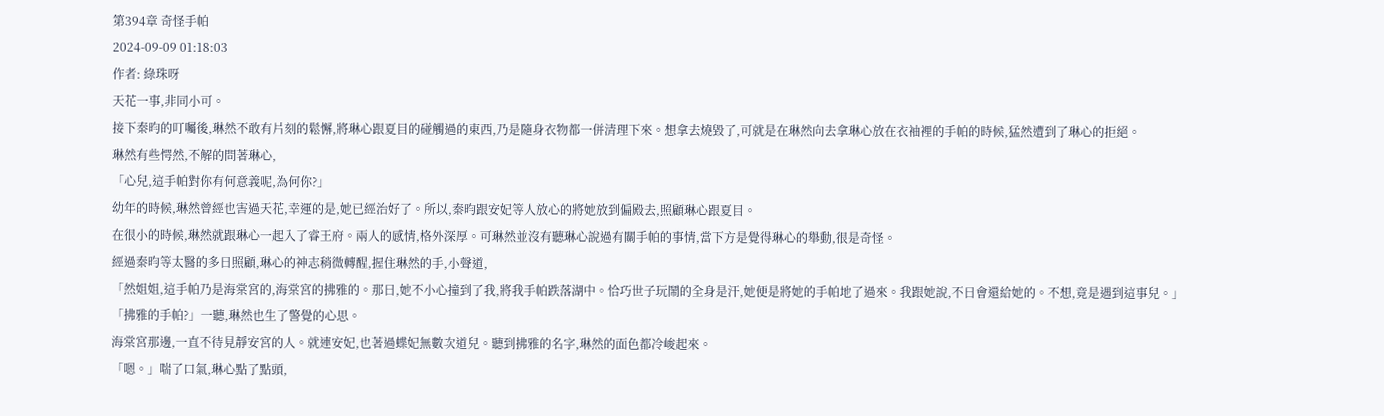第394章 奇怪手帕
2024-09-09 01:18:03
作者: 綠珠呀
天花一事,非同小可。
接下秦昀的叮囑後,琳然不敢有片刻的鬆懈,將琳心跟夏目的碰觸過的東西,乃是隨身衣物都一併清理下來。想拿去燒毀了,可就是在琳然向去拿琳心放在衣袖裡的手帕的時候,猛然遭到了琳心的拒絕。
琳然有些愕然,不解的問著琳心,
「心兒,這手帕對你有何意義呢,為何你?」
幼年的時候,琳然曾經也害過天花,幸運的是,她已經治好了。所以,秦昀跟安妃等人放心的將她放到偏殿去,照顧琳心跟夏目。
在很小的時候,琳然就跟琳心一起入了睿王府。兩人的感情,格外深厚。可琳然並沒有聽琳心說過有關手帕的事情,當下方是覺得琳心的舉動,很是奇怪。
經過秦昀等太醫的多日照顧,琳心的神志稍微轉醒,握住琳然的手,小聲道,
「然姐姐,這手帕乃是海棠宮的,海棠宮的拂雅的。那日,她不小心撞到了我,將我手帕跌落湖中。恰巧世子玩鬧的全身是汗,她便是將她的手帕地了過來。我跟她說,不日會還給她的。不想,竟是遇到這事兒。」
「拂雅的手帕?」一聽,琳然也生了警覺的心思。
海棠宮那邊,一直不待見靜安宮的人。就連安妃,也著過蝶妃無數次道兒。聽到拂雅的名字,琳然的面色都冷峻起來。
「嗯。」喘了口氣,琳心點了點頭,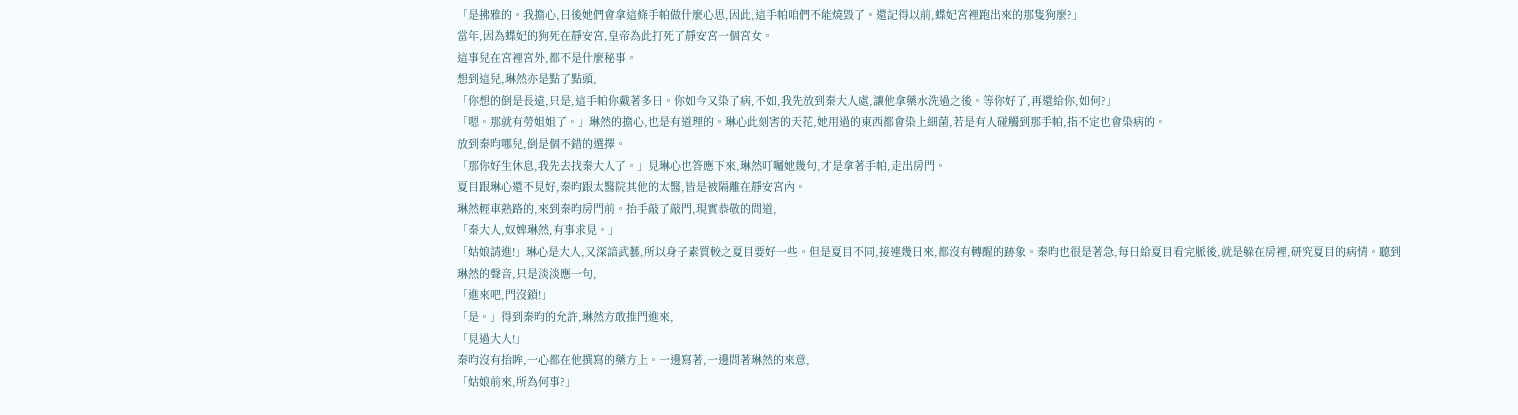「是拂雅的。我擔心,日後她們會拿這條手帕做什麼心思,因此,這手帕咱們不能燒毀了。還記得以前,蝶妃宮裡跑出來的那隻狗麼?」
當年,因為蝶妃的狗死在靜安宮,皇帝為此打死了靜安宮一個宮女。
這事兒在宮裡宮外,都不是什麼秘事。
想到這兒,琳然亦是點了點頭,
「你想的倒是長遠,只是,這手帕你戴著多日。你如今又染了病,不如,我先放到秦大人處,讓他拿藥水洗過之後。等你好了,再還給你,如何?」
「嗯。那就有勞姐姐了。」琳然的擔心,也是有道理的。琳心此刻害的天花,她用過的東西都會染上細菌,若是有人碰觸到那手帕,指不定也會染病的。
放到秦昀哪兒,倒是個不錯的選擇。
「那你好生休息,我先去找秦大人了。」見琳心也答應下來,琳然叮囑她幾句,才是拿著手帕,走出房門。
夏目跟琳心還不見好,秦昀跟太醫院其他的太醫,皆是被隔離在靜安宮內。
琳然輕車熟路的,來到秦昀房門前。抬手敲了敲門,現實恭敬的問道,
「秦大人,奴婢琳然,有事求見。」
「姑娘請進!」琳心是大人,又深諳武藝,所以身子素質較之夏目要好一些。但是夏目不同,接連幾日來,都沒有轉醒的跡象。秦昀也很是著急,每日給夏目看完脈後,就是躲在房裡,研究夏目的病情。聽到琳然的聲音,只是淡淡應一句,
「進來吧,門沒鎖!」
「是。」得到秦昀的允許,琳然方敢推門進來,
「見過大人!」
秦昀沒有抬眸,一心都在他撰寫的藥方上。一邊寫著,一邊問著琳然的來意,
「姑娘前來,所為何事?」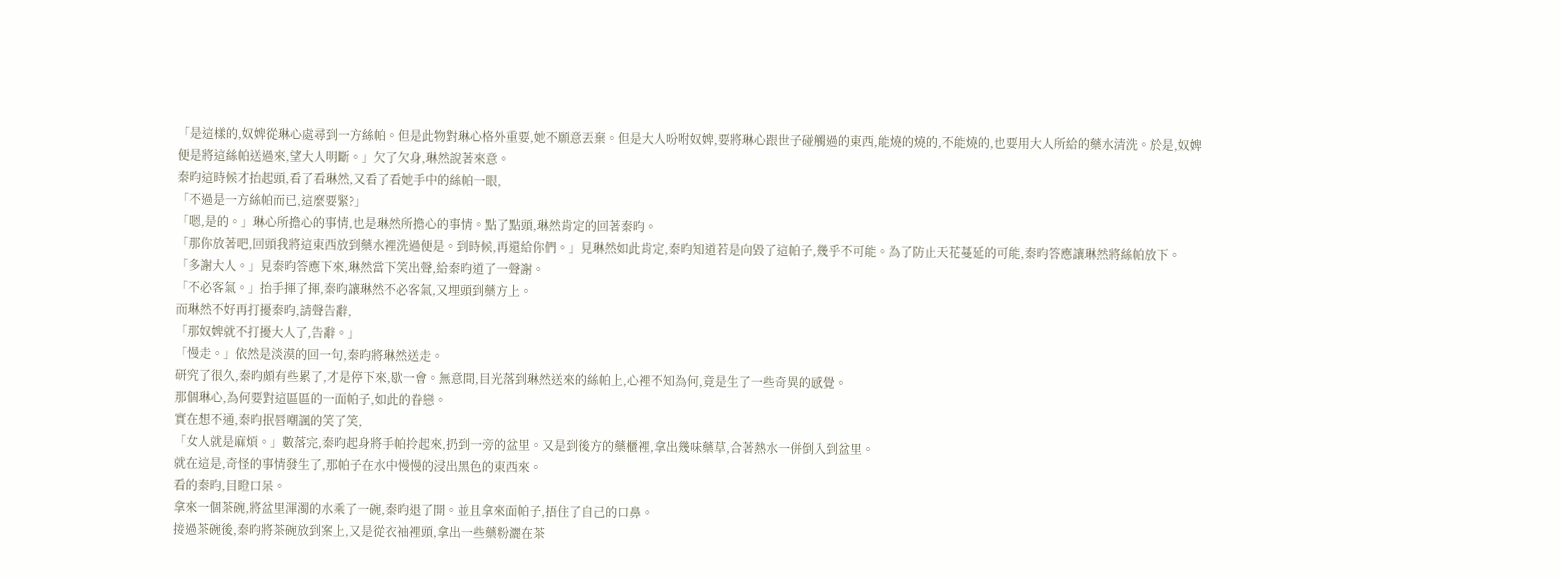「是這樣的,奴婢從琳心處尋到一方絲帕。但是此物對琳心格外重要,她不願意丟棄。但是大人吩咐奴婢,要將琳心跟世子碰觸過的東西,能燒的燒的,不能燒的,也要用大人所給的藥水清洗。於是,奴婢便是將這絲帕送過來,望大人明斷。」欠了欠身,琳然說著來意。
秦昀這時候才抬起頭,看了看琳然,又看了看她手中的絲帕一眼,
「不過是一方絲帕而已,這麼要緊?」
「嗯,是的。」琳心所擔心的事情,也是琳然所擔心的事情。點了點頭,琳然肯定的回著秦昀。
「那你放著吧,回頭我將這東西放到藥水裡洗過便是。到時候,再還給你們。」見琳然如此肯定,秦昀知道若是向毀了這帕子,幾乎不可能。為了防止天花蔓延的可能,秦昀答應讓琳然將絲帕放下。
「多謝大人。」見秦昀答應下來,琳然當下笑出聲,給秦昀道了一聲謝。
「不必客氣。」抬手揮了揮,秦昀讓琳然不必客氣,又埋頭到藥方上。
而琳然不好再打擾秦昀,請聲告辭,
「那奴婢就不打擾大人了,告辭。」
「慢走。」依然是淡漠的回一句,秦昀將琳然送走。
研究了很久,秦昀頗有些累了,才是停下來,歇一會。無意間,目光落到琳然送來的絲帕上,心裡不知為何,竟是生了一些奇異的感覺。
那個琳心,為何要對這區區的一面帕子,如此的眷戀。
實在想不通,秦昀抿唇嘲諷的笑了笑,
「女人就是麻煩。」數落完,秦昀起身將手帕拎起來,扔到一旁的盆里。又是到後方的藥櫃裡,拿出幾味藥草,合著熱水一併倒入到盆里。
就在這是,奇怪的事情發生了,那帕子在水中慢慢的浸出黑色的東西來。
看的秦昀,目瞪口呆。
拿來一個茶碗,將盆里渾濁的水乘了一碗,秦昀退了開。並且拿來面帕子,捂住了自己的口鼻。
接過茶碗後,秦昀將茶碗放到案上,又是從衣袖裡頭,拿出一些藥粉灑在茶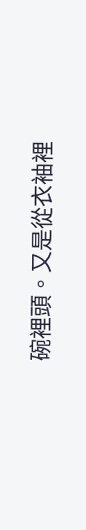碗裡頭。又是從衣袖裡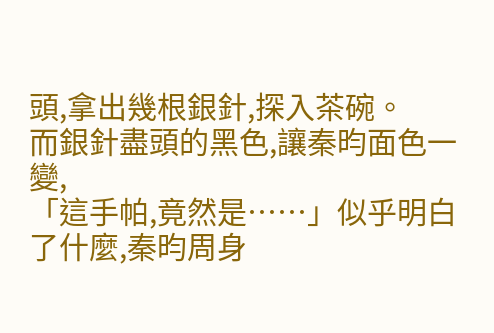頭,拿出幾根銀針,探入茶碗。
而銀針盡頭的黑色,讓秦昀面色一變,
「這手帕,竟然是……」似乎明白了什麼,秦昀周身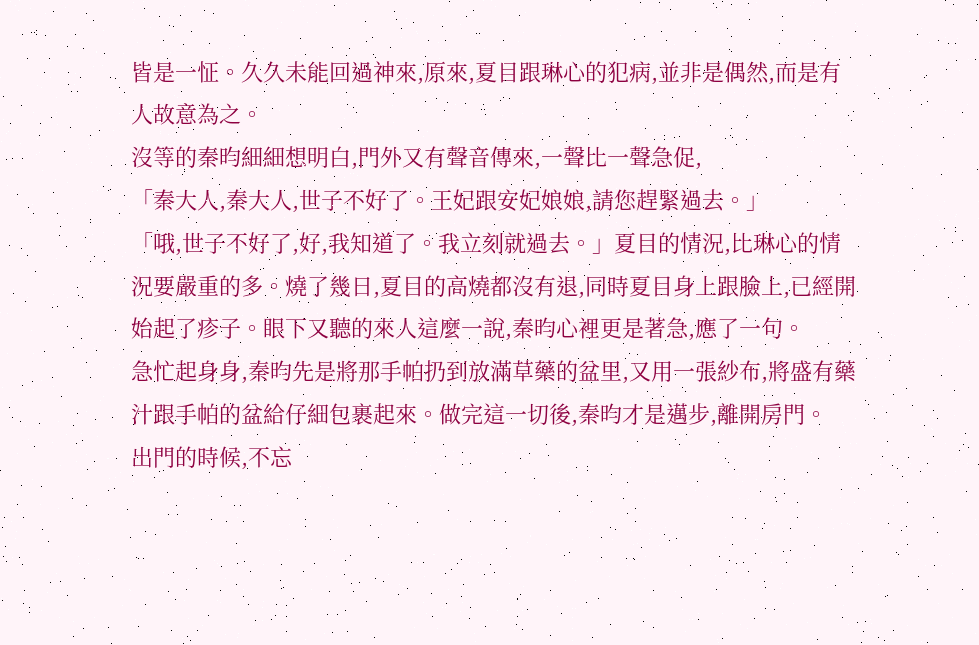皆是一怔。久久未能回過神來,原來,夏目跟琳心的犯病,並非是偶然,而是有人故意為之。
沒等的秦昀細細想明白,門外又有聲音傳來,一聲比一聲急促,
「秦大人,秦大人,世子不好了。王妃跟安妃娘娘,請您趕緊過去。」
「哦,世子不好了,好,我知道了。我立刻就過去。」夏目的情況,比琳心的情況要嚴重的多。燒了幾日,夏目的高燒都沒有退,同時夏目身上跟臉上,已經開始起了疹子。眼下又聽的來人這麼一說,秦昀心裡更是著急,應了一句。
急忙起身身,秦昀先是將那手帕扔到放滿草藥的盆里,又用一張紗布,將盛有藥汁跟手帕的盆給仔細包裹起來。做完這一切後,秦昀才是邁步,離開房門。
出門的時候,不忘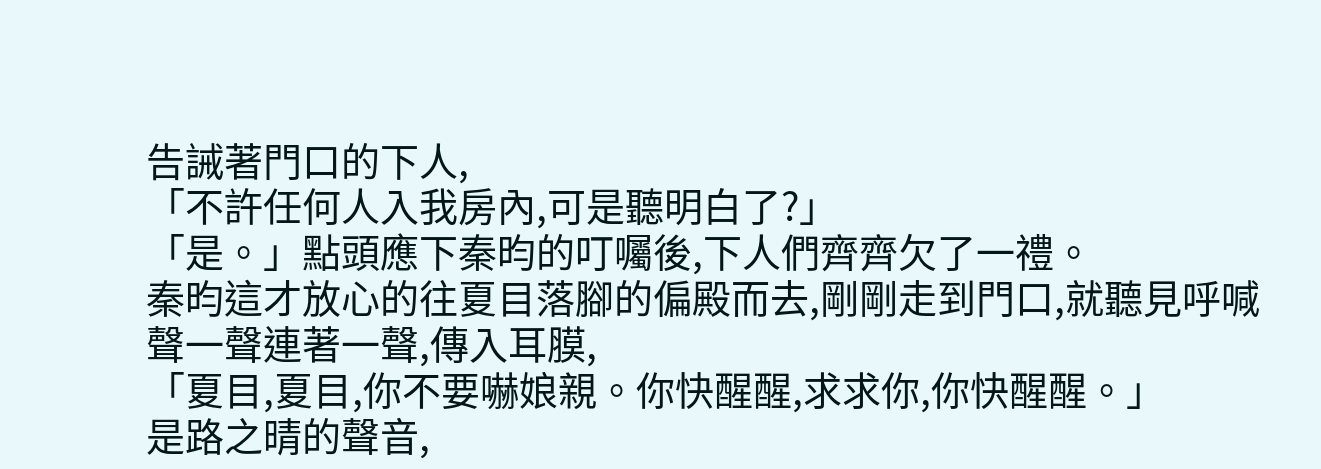告誡著門口的下人,
「不許任何人入我房內,可是聽明白了?」
「是。」點頭應下秦昀的叮囑後,下人們齊齊欠了一禮。
秦昀這才放心的往夏目落腳的偏殿而去,剛剛走到門口,就聽見呼喊聲一聲連著一聲,傳入耳膜,
「夏目,夏目,你不要嚇娘親。你快醒醒,求求你,你快醒醒。」
是路之晴的聲音,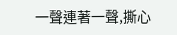一聲連著一聲,撕心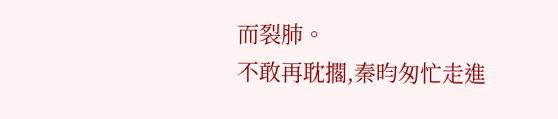而裂肺。
不敢再耽擱,秦昀匆忙走進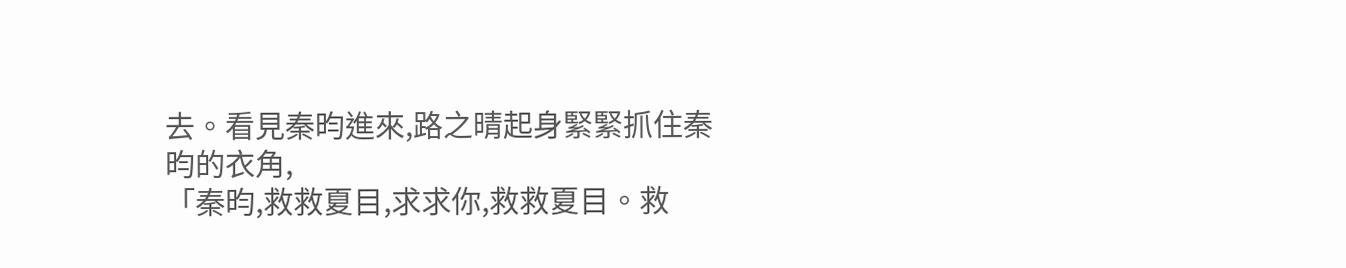去。看見秦昀進來,路之晴起身緊緊抓住秦昀的衣角,
「秦昀,救救夏目,求求你,救救夏目。救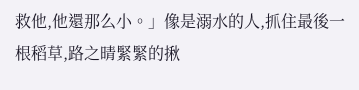救他,他還那么小。」像是溺水的人,抓住最後一根稻草,路之晴緊緊的揪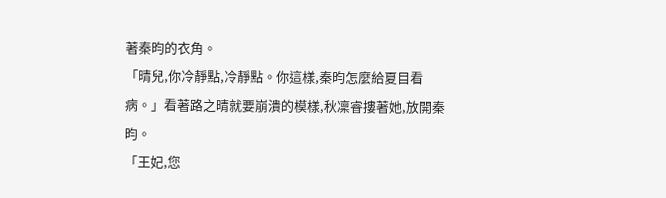著秦昀的衣角。
「晴兒,你冷靜點,冷靜點。你這樣,秦昀怎麼給夏目看病。」看著路之晴就要崩潰的模樣,秋凜睿摟著她,放開秦昀。
「王妃,您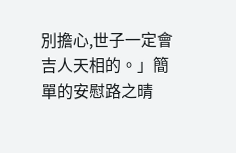別擔心,世子一定會吉人天相的。」簡單的安慰路之晴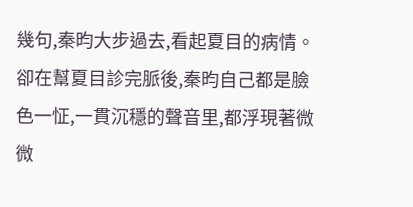幾句,秦昀大步過去,看起夏目的病情。
卻在幫夏目診完脈後,秦昀自己都是臉色一怔,一貫沉穩的聲音里,都浮現著微微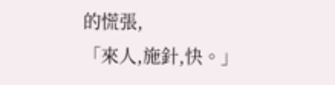的慌張,
「來人,施針,快。」